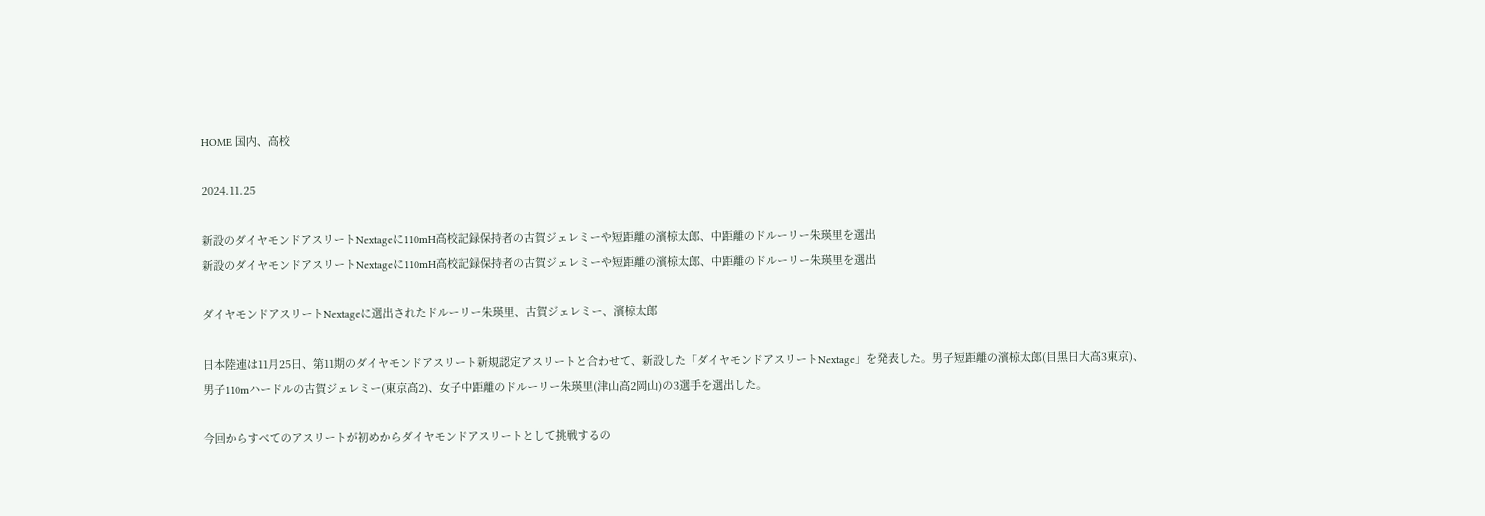HOME 国内、高校

2024.11.25

新設のダイヤモンドアスリートNextageに110mH高校記録保持者の古賀ジェレミーや短距離の濱椋太郎、中距離のドルーリー朱瑛里を選出
新設のダイヤモンドアスリートNextageに110mH高校記録保持者の古賀ジェレミーや短距離の濱椋太郎、中距離のドルーリー朱瑛里を選出

ダイヤモンドアスリートNextageに選出されたドルーリー朱瑛里、古賀ジェレミー、濱椋太郎

日本陸連は11月25日、第11期のダイヤモンドアスリート新規認定アスリートと合わせて、新設した「ダイヤモンドアスリートNextage」を発表した。男子短距離の濱椋太郎(目黒日大高3東京)、男子110mハードルの古賀ジェレミー(東京高2)、女子中距離のドルーリー朱瑛里(津山高2岡山)の3選手を選出した。

今回からすべてのアスリートが初めからダイヤモンドアスリートとして挑戦するの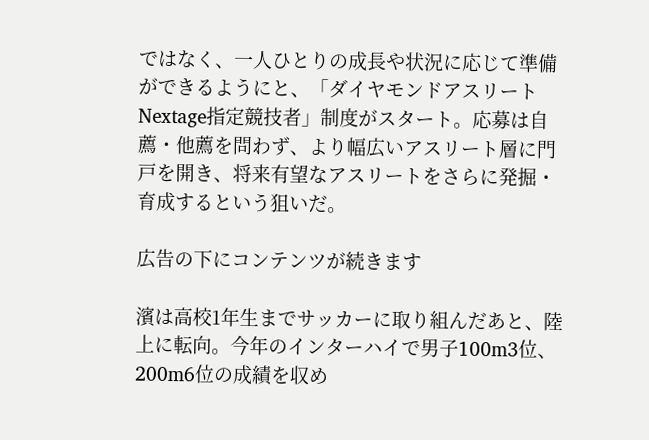ではなく、一人ひとりの成長や状況に応じて準備ができるようにと、「ダイヤモンドアスリートNextage指定競技者」制度がスタート。応募は自薦・他薦を問わず、より幅広いアスリート層に門戸を開き、将来有望なアスリートをさらに発掘・育成するという狙いだ。

広告の下にコンテンツが続きます

濱は高校1年生までサッカーに取り組んだあと、陸上に転向。今年のインターハイで男子100m3位、200m6位の成績を収め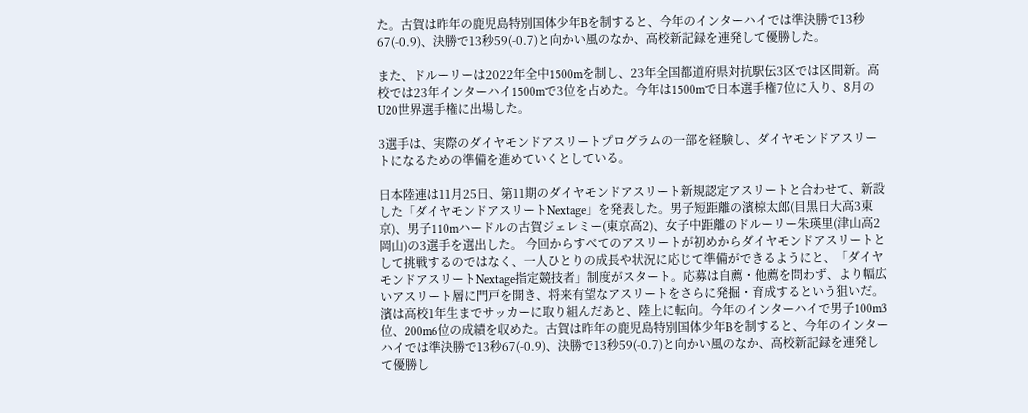た。古賀は昨年の鹿児島特別国体少年Bを制すると、今年のインターハイでは準決勝で13秒67(-0.9)、決勝で13秒59(-0.7)と向かい風のなか、高校新記録を連発して優勝した。

また、ドルーリーは2022年全中1500mを制し、23年全国都道府県対抗駅伝3区では区間新。高校では23年インターハイ1500mで3位を占めた。今年は1500mで日本選手権7位に入り、8月のU20世界選手権に出場した。

3選手は、実際のダイヤモンドアスリートプログラムの一部を経験し、ダイヤモンドアスリートになるための準備を進めていくとしている。

日本陸連は11月25日、第11期のダイヤモンドアスリート新規認定アスリートと合わせて、新設した「ダイヤモンドアスリートNextage」を発表した。男子短距離の濱椋太郎(目黒日大高3東京)、男子110mハードルの古賀ジェレミー(東京高2)、女子中距離のドルーリー朱瑛里(津山高2岡山)の3選手を選出した。 今回からすべてのアスリートが初めからダイヤモンドアスリートとして挑戦するのではなく、一人ひとりの成長や状況に応じて準備ができるようにと、「ダイヤモンドアスリートNextage指定競技者」制度がスタート。応募は自薦・他薦を問わず、より幅広いアスリート層に門戸を開き、将来有望なアスリートをさらに発掘・育成するという狙いだ。 濱は高校1年生までサッカーに取り組んだあと、陸上に転向。今年のインターハイで男子100m3位、200m6位の成績を収めた。古賀は昨年の鹿児島特別国体少年Bを制すると、今年のインターハイでは準決勝で13秒67(-0.9)、決勝で13秒59(-0.7)と向かい風のなか、高校新記録を連発して優勝し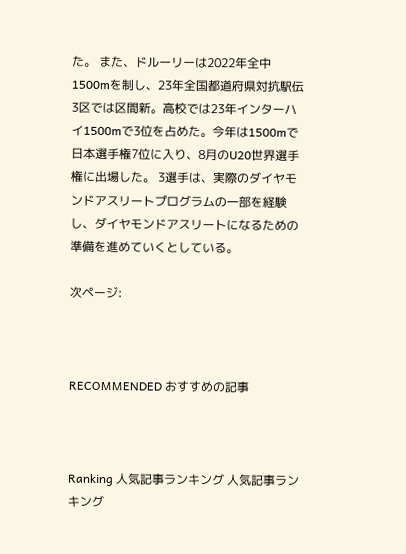た。 また、ドルーリーは2022年全中1500mを制し、23年全国都道府県対抗駅伝3区では区間新。高校では23年インターハイ1500mで3位を占めた。今年は1500mで日本選手権7位に入り、8月のU20世界選手権に出場した。 3選手は、実際のダイヤモンドアスリートプログラムの一部を経験し、ダイヤモンドアスリートになるための準備を進めていくとしている。

次ページ:



RECOMMENDED おすすめの記事



Ranking 人気記事ランキング 人気記事ランキング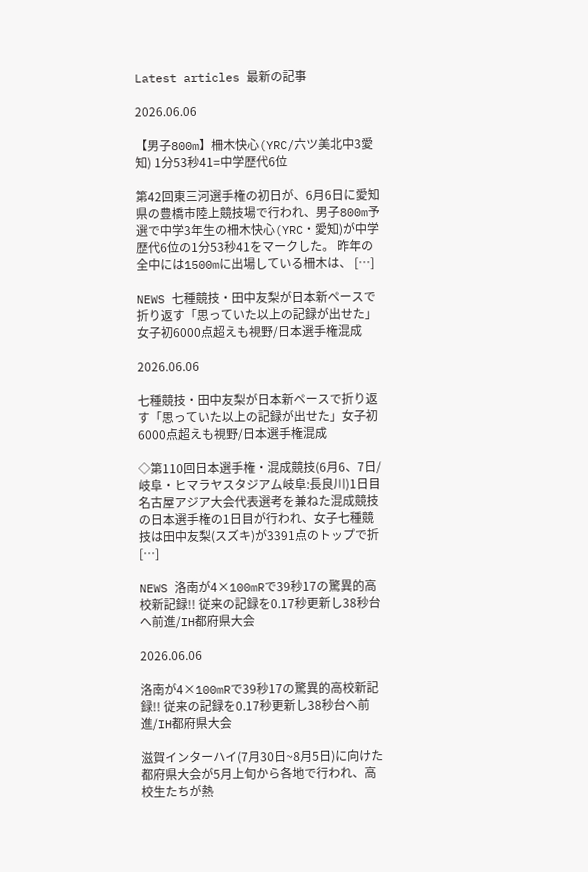Latest articles 最新の記事

2026.06.06

【男子800m】柵木快心(YRC/六ツ美北中3愛知) 1分53秒41=中学歴代6位

第42回東三河選手権の初日が、6月6日に愛知県の豊橋市陸上競技場で行われ、男子800m予選で中学3年生の柵木快心(YRC・愛知)が中学歴代6位の1分53秒41をマークした。 昨年の全中には1500mに出場している柵木は、 […]

NEWS 七種競技・田中友梨が日本新ペースで折り返す「思っていた以上の記録が出せた」女子初6000点超えも視野/日本選手権混成

2026.06.06

七種競技・田中友梨が日本新ペースで折り返す「思っていた以上の記録が出せた」女子初6000点超えも視野/日本選手権混成

◇第110回日本選手権・混成競技(6月6、7日/岐阜・ヒマラヤスタジアム岐阜:長良川)1日目 名古屋アジア大会代表選考を兼ねた混成競技の日本選手権の1日目が行われ、女子七種競技は田中友梨(スズキ)が3391点のトップで折 […]

NEWS 洛南が4×100mRで39秒17の驚異的高校新記録!! 従来の記録を0.17秒更新し38秒台へ前進/IH都府県大会

2026.06.06

洛南が4×100mRで39秒17の驚異的高校新記録!! 従来の記録を0.17秒更新し38秒台へ前進/IH都府県大会

滋賀インターハイ(7月30日~8月5日)に向けた都府県大会が5月上旬から各地で行われ、高校生たちが熱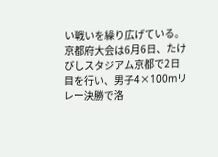い戦いを繰り広げている。 京都府大会は6月6日、たけびしスタジアム京都で2日目を行い、男子4×100mリレー決勝で洛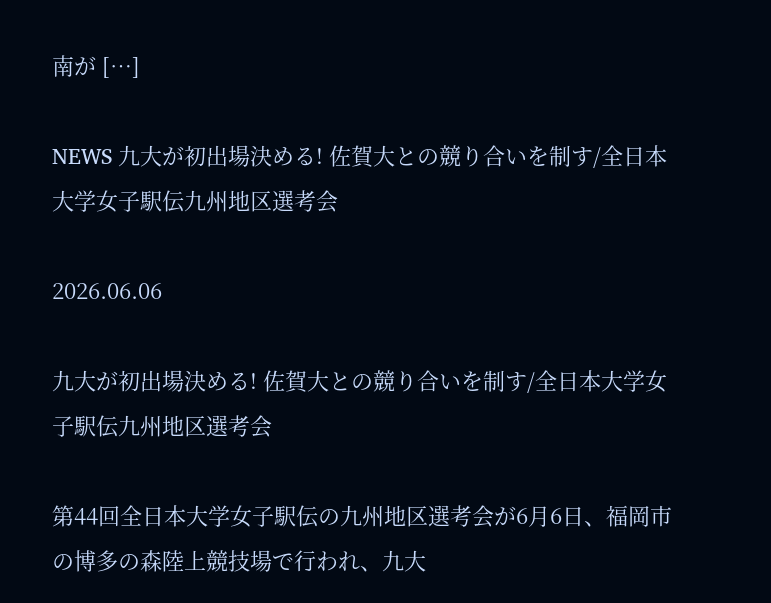南が […]

NEWS 九大が初出場決める! 佐賀大との競り合いを制す/全日本大学女子駅伝九州地区選考会

2026.06.06

九大が初出場決める! 佐賀大との競り合いを制す/全日本大学女子駅伝九州地区選考会

第44回全日本大学女子駅伝の九州地区選考会が6月6日、福岡市の博多の森陸上競技場で行われ、九大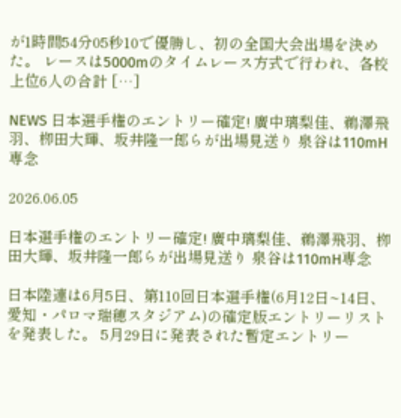が1時間54分05秒10で優勝し、初の全国大会出場を決めた。 レースは5000mのタイムレース方式で行われ、各校上位6人の合計 […]

NEWS 日本選手権のエントリー確定! 廣中璃梨佳、鵜澤飛羽、栁田大輝、坂井隆一郎らが出場見送り 泉谷は110mH専念

2026.06.05

日本選手権のエントリー確定! 廣中璃梨佳、鵜澤飛羽、栁田大輝、坂井隆一郎らが出場見送り 泉谷は110mH専念

日本陸連は6月5日、第110回日本選手権(6月12日~14日、愛知・パロマ瑞穂スタジアム)の確定版エントリーリストを発表した。 5月29日に発表された暫定エントリー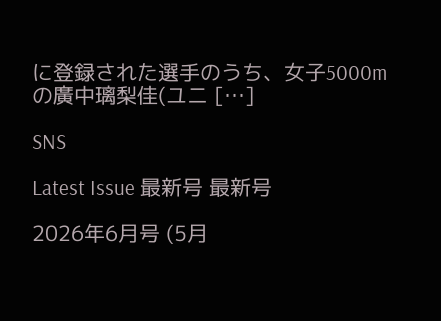に登録された選手のうち、女子5000mの廣中璃梨佳(ユニ […]

SNS

Latest Issue 最新号 最新号

2026年6月号 (5月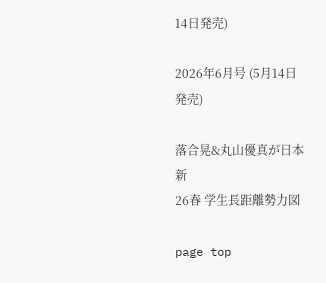14日発売)

2026年6月号 (5月14日発売)

落合晃&丸山優真が日本新
26春 学生長距離勢力図

page top